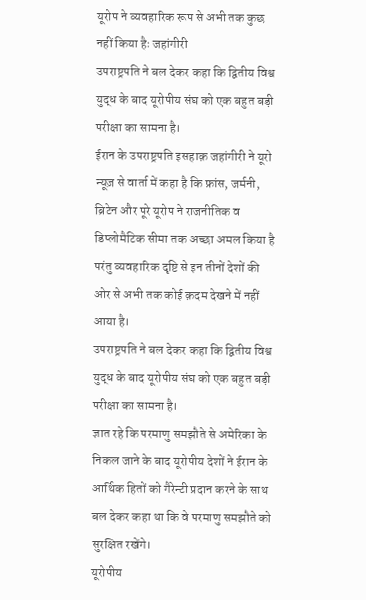यूरोप ने व्यवहारिक रूप से अभी तक कुछ नहीं किया हैः जहांगीरी
उपराष्ट्रपति ने बल देकर कहा कि द्वितीय विश्व युद्ध के बाद यूरोपीय संघ को एक बहुत बड़ी परीक्षा का सामना है।
ईरान के उपराष्ट्रपति इसहाक़ जहांगीरी ने यूरो न्यूज़ से वार्ता में कहा है कि फ्रांस, जर्मनी, ब्रिटेन और पूरे यूरोप ने राजनीतिक व डिप्लोमैटिक सीमा तक अच्छा अमल किया है परंतु व्यवहारिक दृष्टि से इन तीनों देशों की ओर से अभी तक कोई क़दम देखने में नहीं आया है।
उपराष्ट्रपति ने बल देकर कहा कि द्वितीय विश्व युद्ध के बाद यूरोपीय संघ को एक बहुत बड़ी परीक्षा का सामना है।
ज्ञात रहे कि परमाणु समझौते से अमेरिका के निकल जाने के बाद यूरोपीय देशों ने ईरान के आर्थिक हितों को गैरेन्टी प्रदान करने के साथ बल देकर कहा था कि वे परमाणु समझौते को सुरक्षित रखेंगे।
यूरोपीय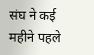संघ ने कई महीने पहले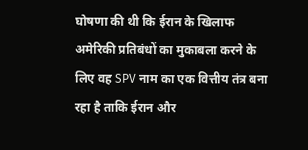घोषणा की थी कि ईरान के खिलाफ अमेरिकी प्रतिबंधों का मुकाबला करने के लिए वह SPV नाम का एक वित्तीय तंत्र बना रहा है ताकि ईरान और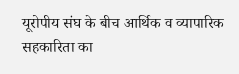यूरोपीय संघ के बीच आर्थिक व व्यापारिक सहकारिता का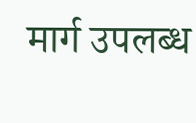मार्ग उपलब्ध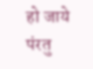हो जाये पंरतु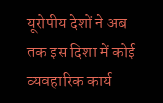यूरोपीय देशों ने अब तक इस दिशा में कोई व्यवहारिक कार्य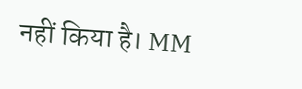नहीं किया है। MM